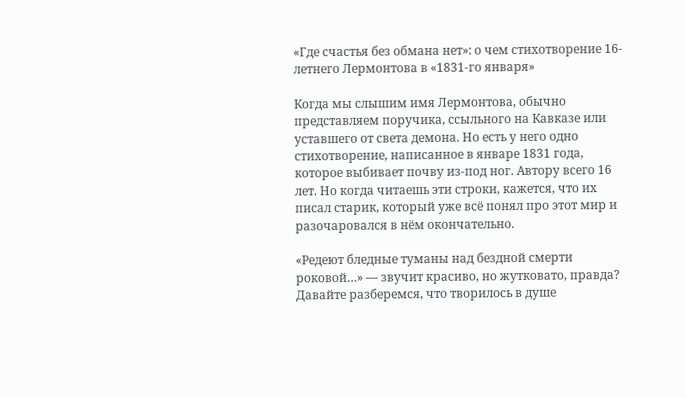«Где счастья без обмана нет»: о чем стихотворение 16-летнего Лермонтова в «1831-го января»

Когда мы слышим имя Лермонтова, обычно представляем поручика, ссыльного на Кавказе или уставшего от света демона. Но есть у него одно стихотворение, написанное в январе 1831 года, которое выбивает почву из-под ног. Автору всего 16 лет. Но когда читаешь эти строки, кажется, что их писал старик, который уже всё понял про этот мир и разочаровался в нём окончательно.

«Редеют бледные туманы над бездной смерти роковой…» — звучит красиво, но жутковато, правда? Давайте разберемся, что творилось в душе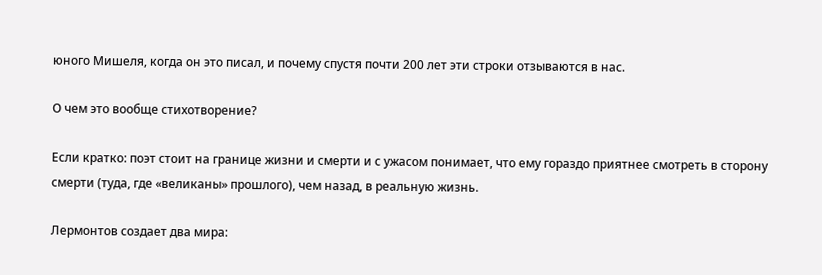юного Мишеля, когда он это писал, и почему спустя почти 200 лет эти строки отзываются в нас.

О чем это вообще стихотворение?

Если кратко: поэт стоит на границе жизни и смерти и с ужасом понимает, что ему гораздо приятнее смотреть в сторону смерти (туда, где «великаны» прошлого), чем назад, в реальную жизнь.

Лермонтов создает два мира: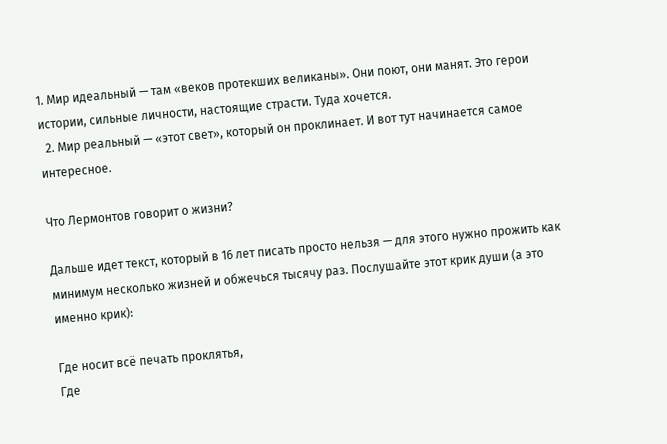1. Мир идеальный — там «веков протекших великаны». Они поют, они манят. Это герои истории, сильные личности, настоящие страсти. Туда хочется.
  2. Мир реальный — «этот свет», который он проклинает. И вот тут начинается самое интересное.

Что Лермонтов говорит о жизни?

Дальше идет текст, который в 16 лет писать просто нельзя — для этого нужно прожить как минимум несколько жизней и обжечься тысячу раз. Послушайте этот крик души (а это именно крик):

Где носит всё печать проклятья,
Где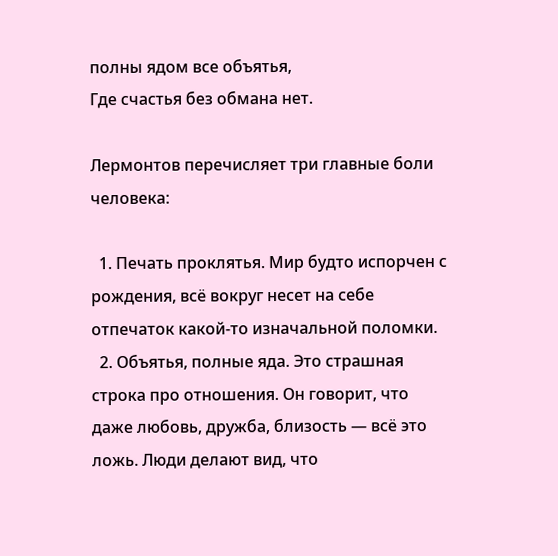полны ядом все объятья,
Где счастья без обмана нет.

Лермонтов перечисляет три главные боли человека:

  1. Печать проклятья. Мир будто испорчен с рождения, всё вокруг несет на себе отпечаток какой-то изначальной поломки.
  2. Объятья, полные яда. Это страшная строка про отношения. Он говорит, что даже любовь, дружба, близость — всё это ложь. Люди делают вид, что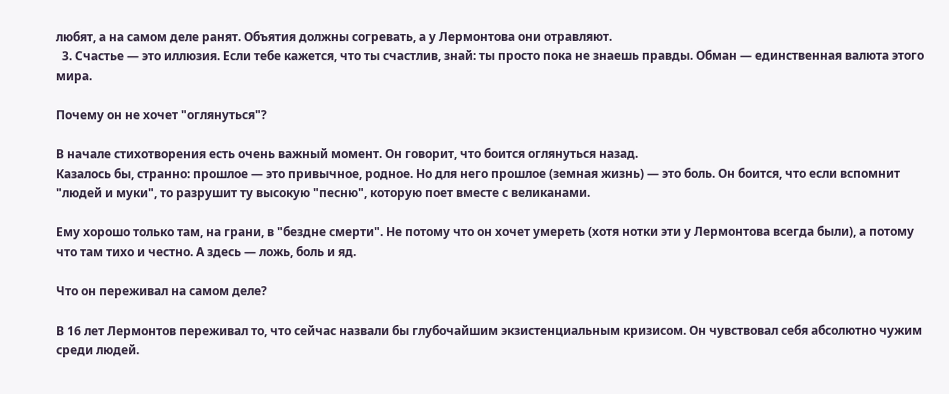любят, а на самом деле ранят. Объятия должны согревать, а у Лермонтова они отравляют.
  3. Счастье — это иллюзия. Если тебе кажется, что ты счастлив, знай: ты просто пока не знаешь правды. Обман — единственная валюта этого мира.

Почему он не хочет "оглянуться"?

В начале стихотворения есть очень важный момент. Он говорит, что боится оглянуться назад.
Казалось бы, странно: прошлое — это привычное, родное. Но для него прошлое (земная жизнь) — это боль. Он боится, что если вспомнит "людей и муки", то разрушит ту высокую "песню", которую поет вместе с великанами.

Ему хорошо только там, на грани, в "бездне смерти". Не потому что он хочет умереть (хотя нотки эти у Лермонтова всегда были), а потому что там тихо и честно. А здесь — ложь, боль и яд.

Что он переживал на самом деле?

В 16 лет Лермонтов переживал то, что сейчас назвали бы глубочайшим экзистенциальным кризисом. Он чувствовал себя абсолютно чужим среди людей.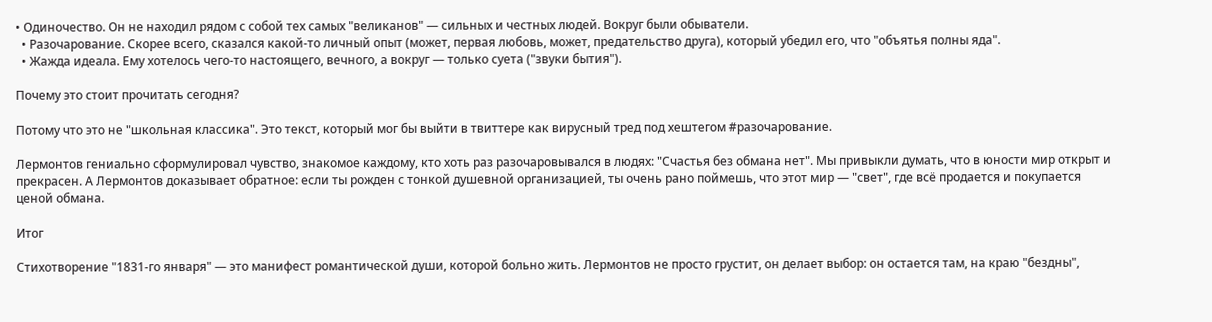• Одиночество. Он не находил рядом с собой тех самых "великанов" — сильных и честных людей. Вокруг были обыватели.
  • Разочарование. Скорее всего, сказался какой-то личный опыт (может, первая любовь, может, предательство друга), который убедил его, что "объятья полны яда".
  • Жажда идеала. Ему хотелось чего-то настоящего, вечного, а вокруг — только суета ("звуки бытия").

Почему это стоит прочитать сегодня?

Потому что это не "школьная классика". Это текст, который мог бы выйти в твиттере как вирусный тред под хештегом #разочарование.

Лермонтов гениально сформулировал чувство, знакомое каждому, кто хоть раз разочаровывался в людях: "Счастья без обмана нет". Мы привыкли думать, что в юности мир открыт и прекрасен. А Лермонтов доказывает обратное: если ты рожден с тонкой душевной организацией, ты очень рано поймешь, что этот мир — "свет", где всё продается и покупается ценой обмана.

Итог

Стихотворение "1831-го января" — это манифест романтической души, которой больно жить. Лермонтов не просто грустит, он делает выбор: он остается там, на краю "бездны",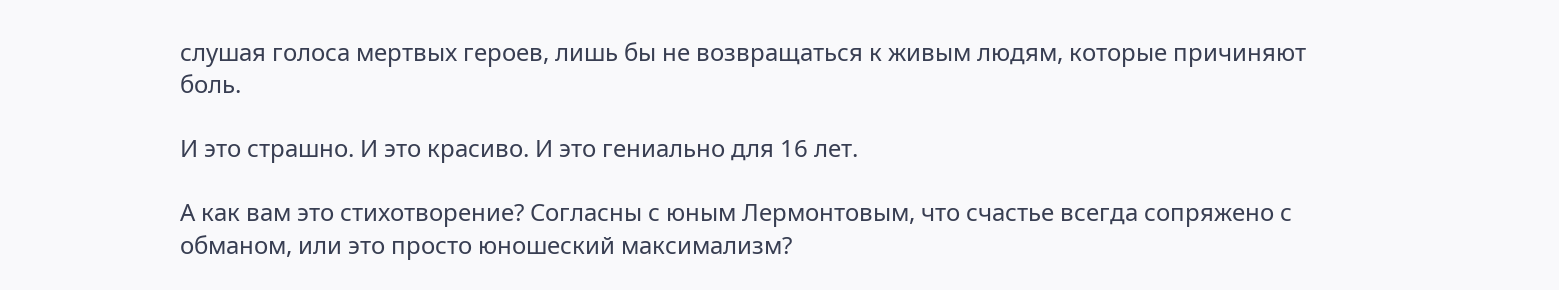слушая голоса мертвых героев, лишь бы не возвращаться к живым людям, которые причиняют боль.

И это страшно. И это красиво. И это гениально для 16 лет.

А как вам это стихотворение? Согласны с юным Лермонтовым, что счастье всегда сопряжено с обманом, или это просто юношеский максимализм?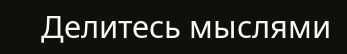Делитесь мыслями